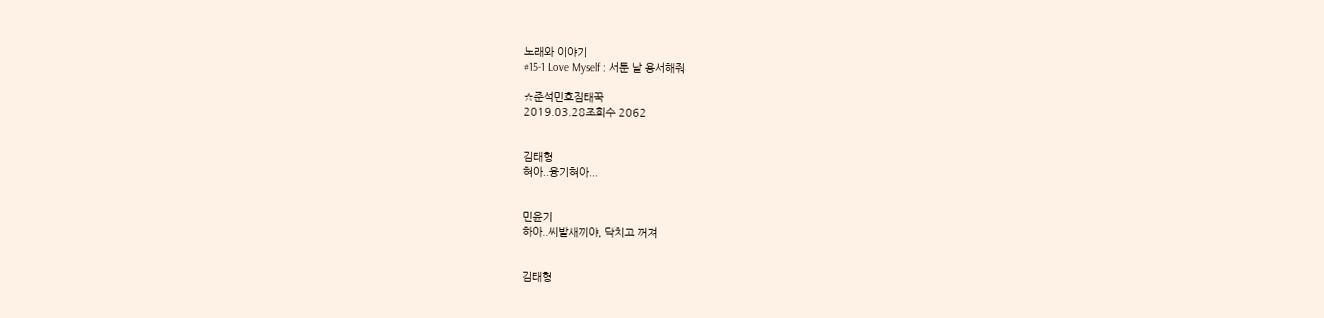노래와 이야기
#15-1 Love Myself : 서툰 날 용서해줘

☆준석민호짐태꾹
2019.03.28조회수 2062


김태형
혀아..융기혀아...


민윤기
하아..씨발새끼야, 닥치고 꺼져


김태형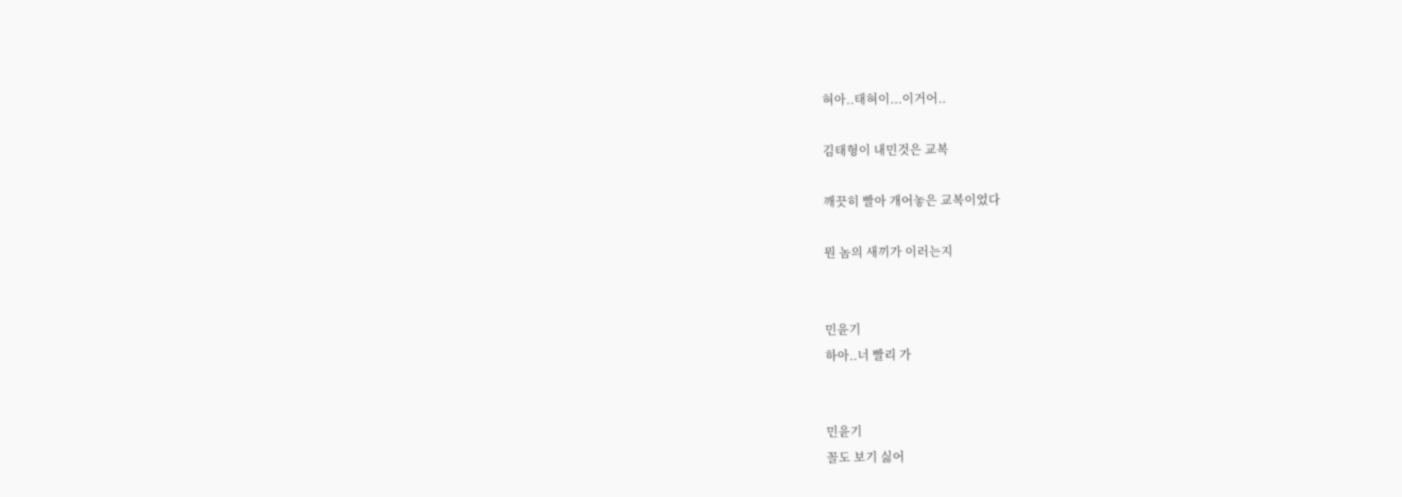혀아..태혀이...이거어..

김태형이 내민것은 교복

깨끗히 빨아 개어놓은 교복이었다

뭔 놈의 새끼가 이러는지


민윤기
하아..너 빨리 가


민윤기
꼴도 보기 싫어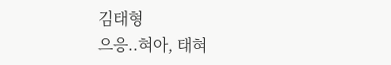김태형
으응..혀아, 태혀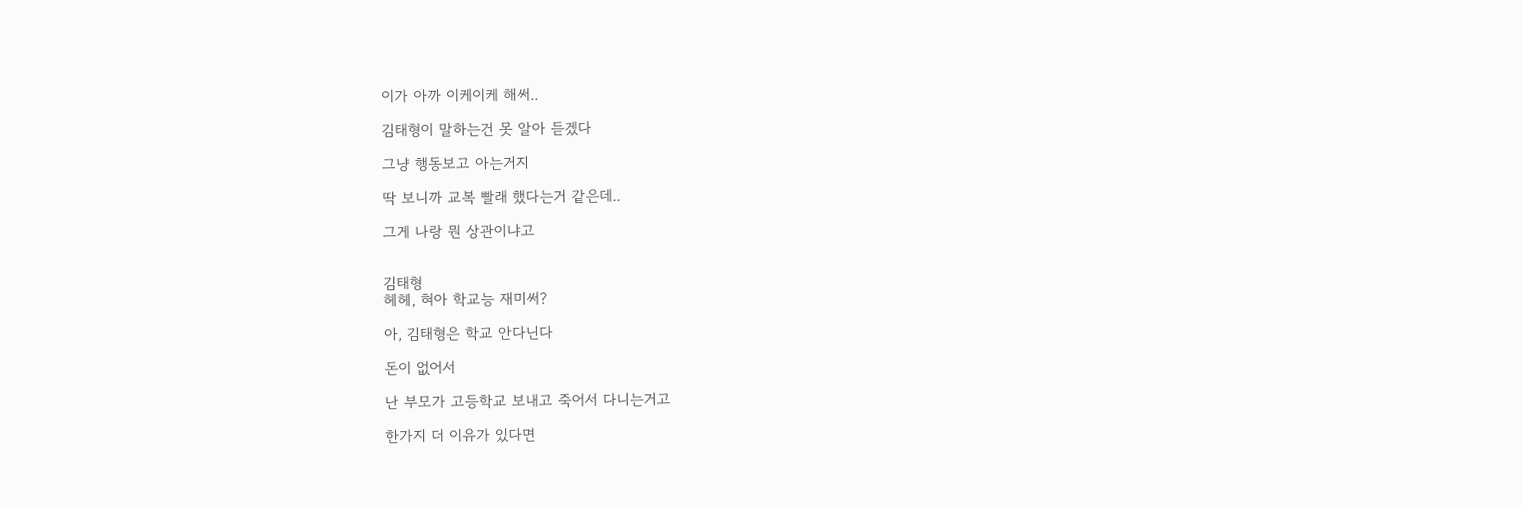이가 아까 이케이케 해써..

김태형이 말하는건 못 알아 듣겠다

그냥 행동보고 아는거지

딱 보니까 교복 빨래 했다는거 같은데..

그게 나랑 뭔 상관이냐고


김태형
헤헤, 혀아 학교능 재미써?

아, 김태형은 학교 안다닌다

돈이 없어서

난 부모가 고등학교 보내고 죽어서 다니는거고

한가지 더 이유가 있다면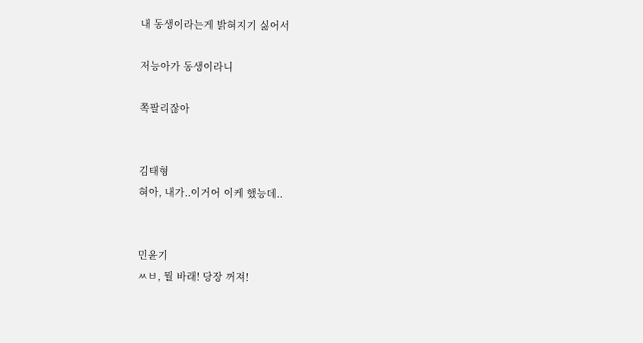내 동생이라는게 밝혀지기 싫어서

저능아가 동생이라니

쪽팔리잖아


김태형
혀아, 내가..이거어 이케 했능데..


민윤기
ㅆㅂ, 뭘 바래! 당장 꺼져!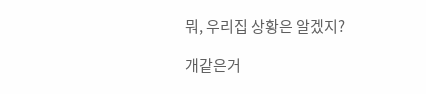뭐, 우리집 상황은 알겠지?

개같은거